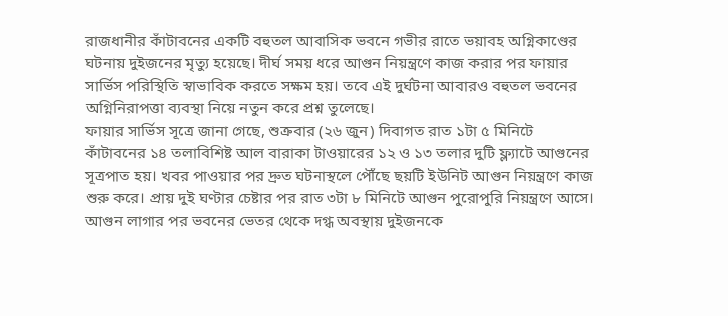রাজধানীর কাঁটাবনের একটি বহুতল আবাসিক ভবনে গভীর রাতে ভয়াবহ অগ্নিকাণ্ডের ঘটনায় দুইজনের মৃত্যু হয়েছে। দীর্ঘ সময় ধরে আগুন নিয়ন্ত্রণে কাজ করার পর ফায়ার সার্ভিস পরিস্থিতি স্বাভাবিক করতে সক্ষম হয়। তবে এই দুর্ঘটনা আবারও বহুতল ভবনের অগ্নিনিরাপত্তা ব্যবস্থা নিয়ে নতুন করে প্রশ্ন তুলেছে।
ফায়ার সার্ভিস সূত্রে জানা গেছে, শুক্রবার (২৬ জুন) দিবাগত রাত ১টা ৫ মিনিটে কাঁটাবনের ১৪ তলাবিশিষ্ট আল বারাকা টাওয়ারের ১২ ও ১৩ তলার দুটি ফ্ল্যাটে আগুনের সূত্রপাত হয়। খবর পাওয়ার পর দ্রুত ঘটনাস্থলে পৌঁছে ছয়টি ইউনিট আগুন নিয়ন্ত্রণে কাজ শুরু করে। প্রায় দুই ঘণ্টার চেষ্টার পর রাত ৩টা ৮ মিনিটে আগুন পুরোপুরি নিয়ন্ত্রণে আসে।
আগুন লাগার পর ভবনের ভেতর থেকে দগ্ধ অবস্থায় দুইজনকে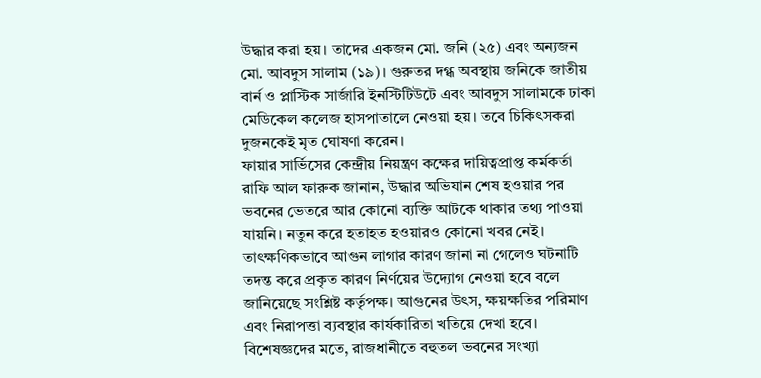উদ্ধার করা হয়। তাদের একজন মো. জনি (২৫) এবং অন্যজন মো. আবদুস সালাম (১৯)। গুরুতর দগ্ধ অবস্থায় জনিকে জাতীয় বার্ন ও প্লাস্টিক সার্জারি ইনস্টিটিউটে এবং আবদুস সালামকে ঢাকা মেডিকেল কলেজ হাসপাতালে নেওয়া হয়। তবে চিকিৎসকরা দুজনকেই মৃত ঘোষণা করেন।
ফায়ার সার্ভিসের কেন্দ্রীয় নিয়ন্ত্রণ কক্ষের দায়িত্বপ্রাপ্ত কর্মকর্তা রাফি আল ফারুক জানান, উদ্ধার অভিযান শেষ হওয়ার পর ভবনের ভেতরে আর কোনো ব্যক্তি আটকে থাকার তথ্য পাওয়া যায়নি। নতুন করে হতাহত হওয়ারও কোনো খবর নেই।
তাৎক্ষণিকভাবে আগুন লাগার কারণ জানা না গেলেও ঘটনাটি তদন্ত করে প্রকৃত কারণ নির্ণয়ের উদ্যোগ নেওয়া হবে বলে জানিয়েছে সংশ্লিষ্ট কর্তৃপক্ষ। আগুনের উৎস, ক্ষয়ক্ষতির পরিমাণ এবং নিরাপত্তা ব্যবস্থার কার্যকারিতা খতিয়ে দেখা হবে।
বিশেষজ্ঞদের মতে, রাজধানীতে বহুতল ভবনের সংখ্যা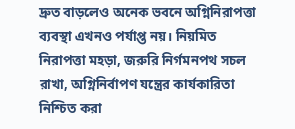দ্রুত বাড়লেও অনেক ভবনে অগ্নিনিরাপত্তা ব্যবস্থা এখনও পর্যাপ্ত নয়। নিয়মিত নিরাপত্তা মহড়া, জরুরি নির্গমনপথ সচল রাখা, অগ্নিনির্বাপণ যন্ত্রের কার্যকারিতা নিশ্চিত করা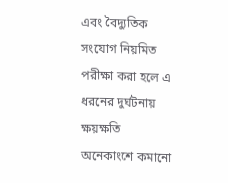এবং বৈদ্যুতিক সংযোগ নিয়মিত পরীক্ষা করা হলে এ ধরনের দুর্ঘটনায় ক্ষয়ক্ষতি অনেকাংশে কমানো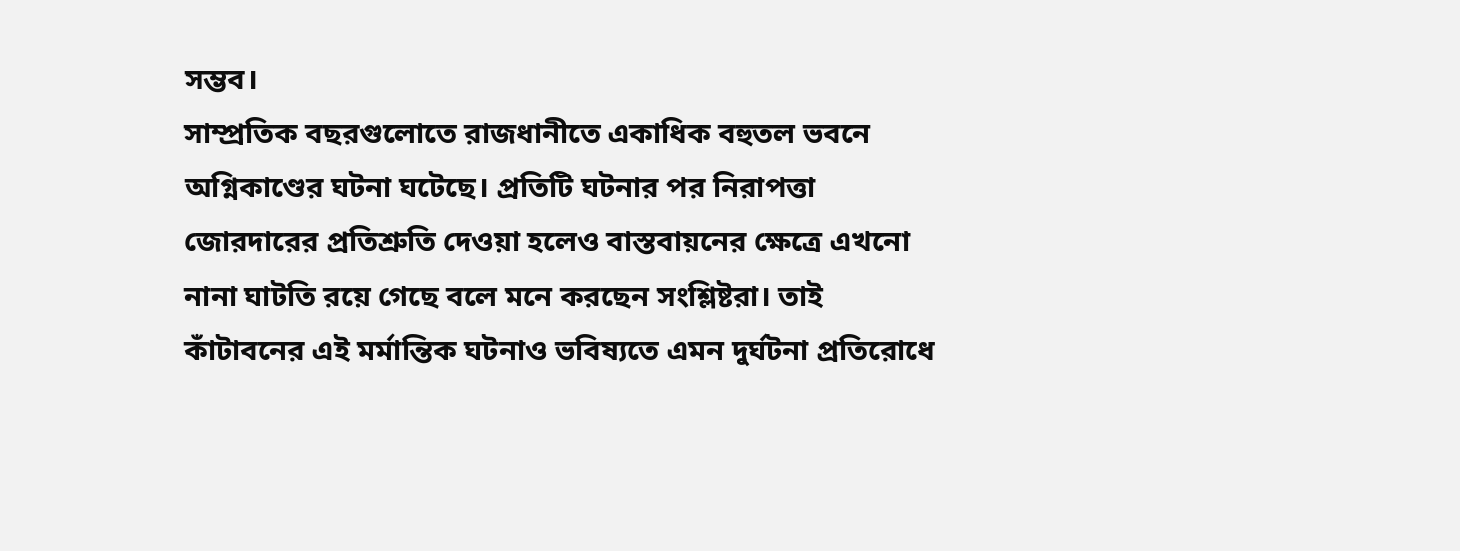সম্ভব।
সাম্প্রতিক বছরগুলোতে রাজধানীতে একাধিক বহুতল ভবনে অগ্নিকাণ্ডের ঘটনা ঘটেছে। প্রতিটি ঘটনার পর নিরাপত্তা জোরদারের প্রতিশ্রুতি দেওয়া হলেও বাস্তবায়নের ক্ষেত্রে এখনো নানা ঘাটতি রয়ে গেছে বলে মনে করছেন সংশ্লিষ্টরা। তাই কাঁটাবনের এই মর্মান্তিক ঘটনাও ভবিষ্যতে এমন দুর্ঘটনা প্রতিরোধে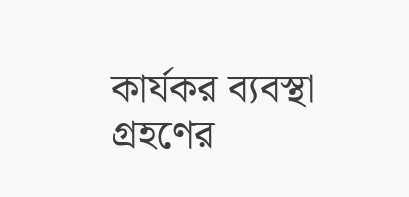কার্যকর ব্যবস্থা গ্রহণের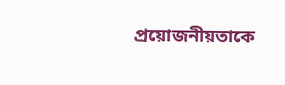প্রয়োজনীয়তাকে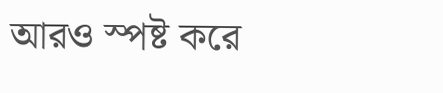আরও স্পষ্ট করে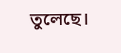তুলেছে।